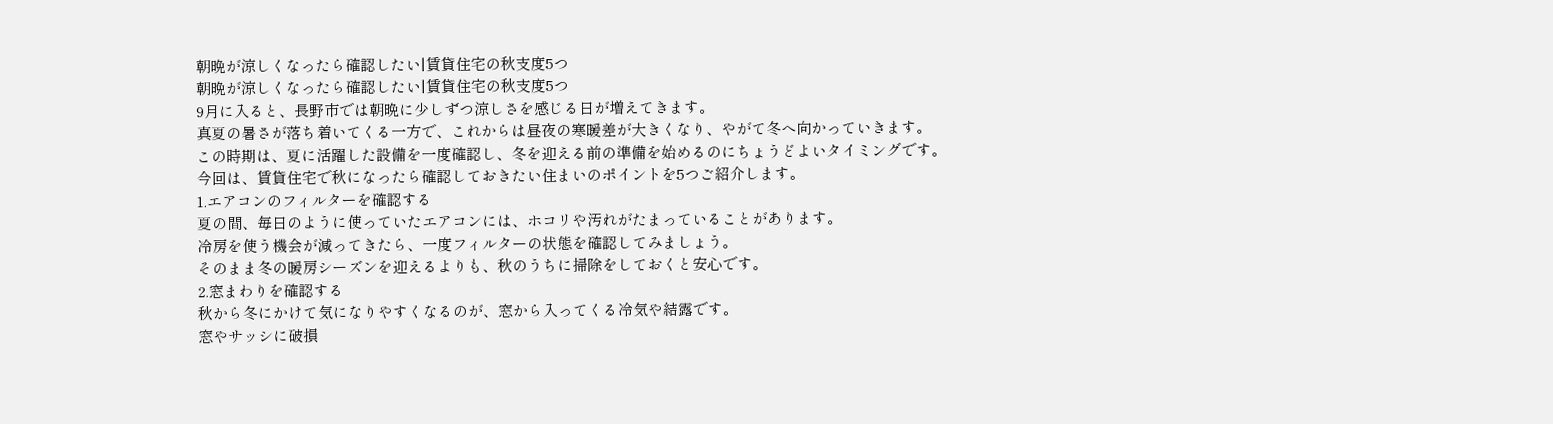朝晩が涼しくなったら確認したい|賃貸住宅の秋支度5つ
朝晩が涼しくなったら確認したい|賃貸住宅の秋支度5つ
9月に入ると、長野市では朝晩に少しずつ涼しさを感じる日が増えてきます。
真夏の暑さが落ち着いてくる一方で、これからは昼夜の寒暖差が大きくなり、やがて冬へ向かっていきます。
この時期は、夏に活躍した設備を一度確認し、冬を迎える前の準備を始めるのにちょうどよいタイミングです。
今回は、賃貸住宅で秋になったら確認しておきたい住まいのポイントを5つご紹介します。
1.エアコンのフィルターを確認する
夏の間、毎日のように使っていたエアコンには、ホコリや汚れがたまっていることがあります。
冷房を使う機会が減ってきたら、一度フィルターの状態を確認してみましょう。
そのまま冬の暖房シーズンを迎えるよりも、秋のうちに掃除をしておくと安心です。
2.窓まわりを確認する
秋から冬にかけて気になりやすくなるのが、窓から入ってくる冷気や結露です。
窓やサッシに破損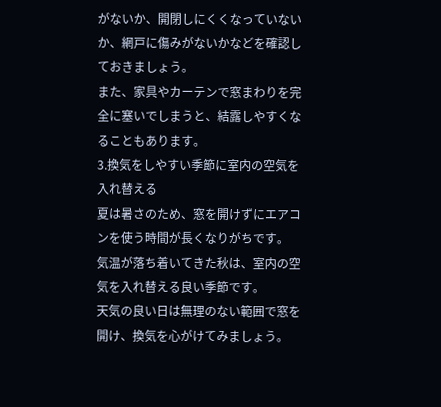がないか、開閉しにくくなっていないか、網戸に傷みがないかなどを確認しておきましょう。
また、家具やカーテンで窓まわりを完全に塞いでしまうと、結露しやすくなることもあります。
3.換気をしやすい季節に室内の空気を入れ替える
夏は暑さのため、窓を開けずにエアコンを使う時間が長くなりがちです。
気温が落ち着いてきた秋は、室内の空気を入れ替える良い季節です。
天気の良い日は無理のない範囲で窓を開け、換気を心がけてみましょう。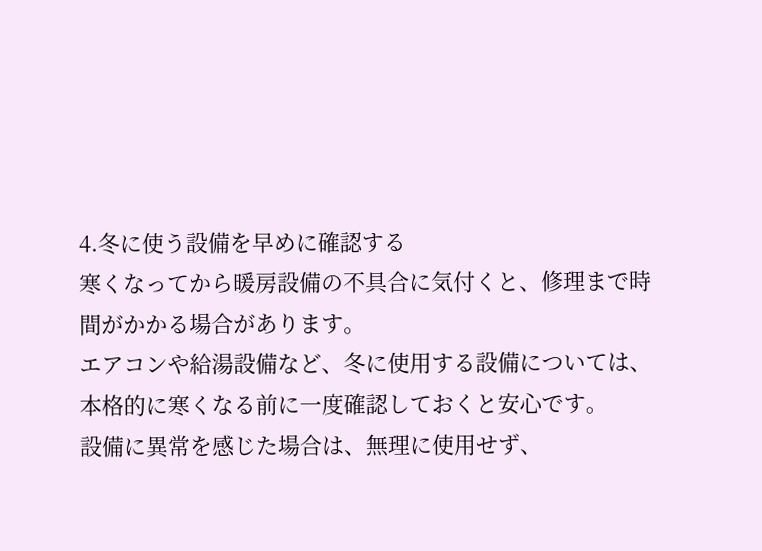4.冬に使う設備を早めに確認する
寒くなってから暖房設備の不具合に気付くと、修理まで時間がかかる場合があります。
エアコンや給湯設備など、冬に使用する設備については、本格的に寒くなる前に一度確認しておくと安心です。
設備に異常を感じた場合は、無理に使用せず、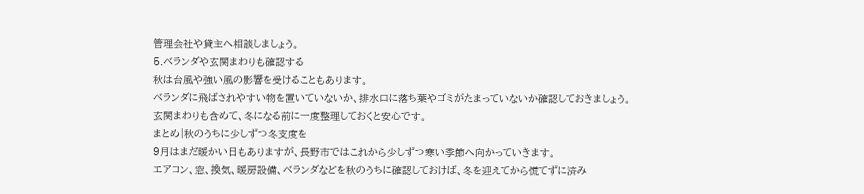管理会社や貸主へ相談しましょう。
5.ベランダや玄関まわりも確認する
秋は台風や強い風の影響を受けることもあります。
ベランダに飛ばされやすい物を置いていないか、排水口に落ち葉やゴミがたまっていないか確認しておきましょう。
玄関まわりも含めて、冬になる前に一度整理しておくと安心です。
まとめ|秋のうちに少しずつ冬支度を
9月はまだ暖かい日もありますが、長野市ではこれから少しずつ寒い季節へ向かっていきます。
エアコン、窓、換気、暖房設備、ベランダなどを秋のうちに確認しておけば、冬を迎えてから慌てずに済み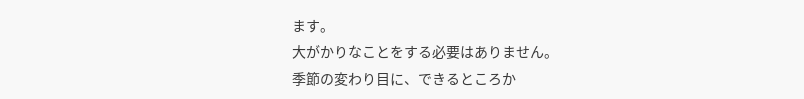ます。
大がかりなことをする必要はありません。
季節の変わり目に、できるところか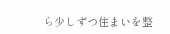ら少しずつ住まいを整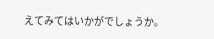えてみてはいかがでしょうか。